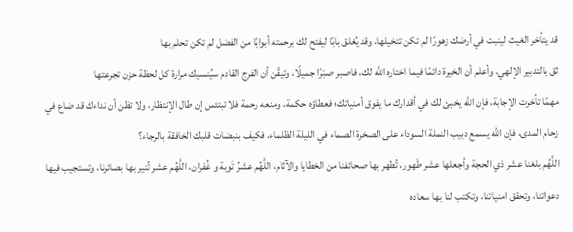قد يتأخر الغيث لينبت في أرضك زهورًا لم تكن تتخيلها، وقد يُغلق بابًا ليفتح لك برحمته أبوابًا من الفضل لم تكن تحلم بها
ثق بالتدبير الإلهي، وأعلم أن الخيرة دائمًا فيما اختاره الله لك، فاصبر صبْرًا جميلًا، وتيقّن أن الفرج القادم سيُنسيك مرارة كل لحظة حزن تجرعتها
مهمًا تأخرت الإجابة، فإن الله يخبئ لك في أقدارك ما يفوق أمنياتك؛ فعطاؤه حكمة، ومنعه رحمة فلا تبتئس إن طال الإنتظار، ولا تظن أن نداءك قد ضاع في زحام المدى، فإن الله يسمع دبيب النملة السوداء على الصخرة الصماء في الليلة الظلماء، فكيف بنبضات قلبك الخافقة بالرجاء؟
اللَّهُم بلغنا عشر ذي الحجة وأجعلها عشر طَهور، تُطهر بها صحائفنا من الخطايا والآثام، اللَّهُم عشرُ تَوبة و غُفران، اللَّهُم عشر تُنير بها بصائرنا، وتستجيب فيها دعواتنا، وتحقق امنياتنا، وتكتب لنا بها سعاده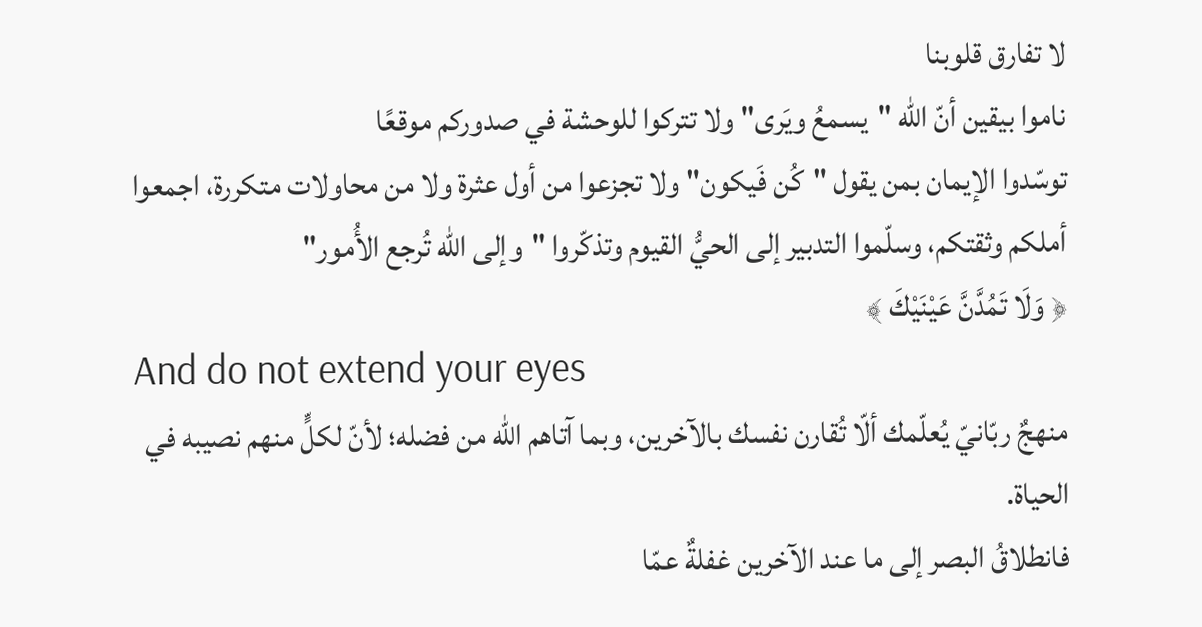لا تفارق قلوبنا
ناموا بيقين أنّ الله "يسمعُ ويَرى" ولا تتركوا للوحشة في صدوركم موقعًا
توسّدوا الإيمان بمن يقول "كُن فَيكون" ولا تجزعوا من أول عثرة ولا من محاولات متكررة، اجمعوا أملكم وثقتكم، وسلّموا التدبير إلى الحيُّ القيوم وتذكّروا "وإلى الله تُرجع الأُمور"
﴿ وَلَا تَمُدَّنَّ عَيْنَيْكَ ﴾
And do not extend your eyes
منهجٌ ربّانيّ يُعلّمك ألّا تُقارن نفسك بالآخرين، وبما آتاهم الله من فضله؛ لأنّ لكلٍّ منهم نصيبه في الحياة.
فانطلاقُ البصر إلى ما عند الآخرين غفلةٌ عمّا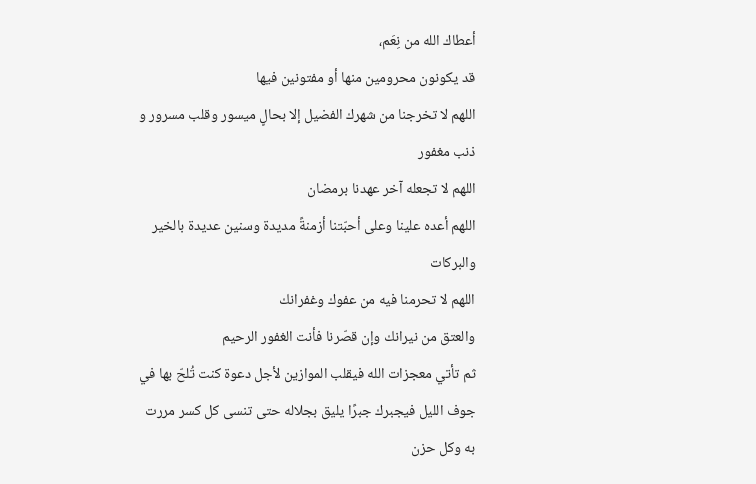أعطاك الله من نِعَم،
قد يكونون محرومين منها أو مفتونين فيها
اللهم لا تخرجنا من شهرك الفضيل إلا بحالٍ ميسور وقلب مسرور و ذنب مغفور
اللهم لا تجعله آخر عهدنا برمضان
اللهم أعده علينا وعلى أحبّتنا أزمنةً مديدة وسنين عديدة بالخير والبركات
اللهم لا تحرمنا فيه من عفوك وغفرانك
والعتق من نيرانك وإن قصّرنا فأنت الغفور الرحيم
ثم تأتي معجزات الله فيقلب الموازين لأجل دعوة كنت تُلحّ بها في جوف الليل فيجبرك جبرًا يليق بجلاله حتى تنسى كل كسر مررت به وكل حزن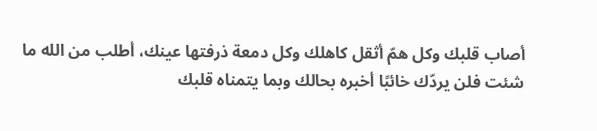أصاب قلبك وكل همّ أثقل كاهلك وكل دمعة ذرفتها عينك، أطلب من الله ما شئت فلن يردّك خائبًا أخبره بحالك وبما يتمناه قلبك